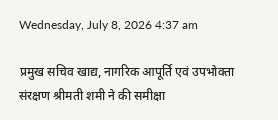Wednesday, July 8, 2026 4:37 am

प्रमुख सचिव खाद्य, नागरिक आपूर्ति एवं उपभोक्ता संरक्षण श्रीमती शमी ने की समीक्षा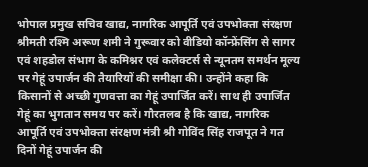भोपाल प्रमुख सचिव खाद्य, नागरिक आपूर्ति एवं उपभोक्ता संरक्षण श्रीमती रश्मि अरूण शमी ने गुरूवार को वीडियो कॉन्फ्रेंसिंग से सागर एवं शहडोल संभाग के कमिश्नर एवं कलेक्टर्स से न्यूनतम समर्थन मूल्य पर गेहूं उपार्जन की तैयारियों की समीक्षा की। उन्होंने कहा कि किसानों से अच्छी गुणवत्ता का गेहूं उपार्जित करें। साथ ही उपार्जित गेहूं का भुगतान समय पर करें। गौरतलब है कि खाद्य, नागरिक आपूर्ति एवं उपभोक्ता संरक्षण मंत्री श्री गोविंद सिंह राजपूत ने गत दिनों गेहूं उपार्जन की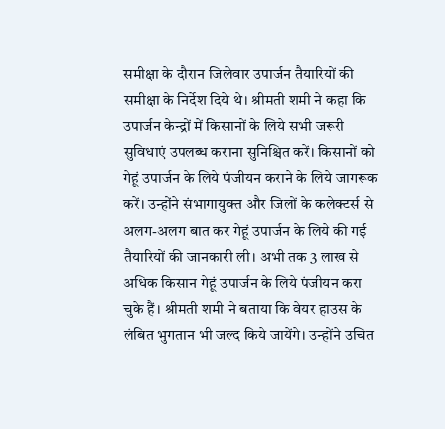समीक्षा के दौरान जिलेवार उपार्जन तैयारियों की समीक्षा के निर्देश दिये थे। श्रीमती शमी ने कहा कि उपार्जन केन्द्रों में किसानों के लिये सभी जरूरी सुविधाएं उपलब्ध कराना सुनिश्चित करें। किसानों को गेहूं उपार्जन के लिये पंजीयन कराने के लिये जागरूक करें। उन्होंने संभागायुक्त और जिलों के कलेक्टर्स से अलग-अलग बात कर गेहूं उपार्जन के लिये की गई तैयारियों की जानकारी ली। अभी तक 3 लाख से अधिक किसान गेहूं उपार्जन के लिये पंजीयन करा चुके हैं। श्रीमती शमी ने बताया कि वेयर हाउस के लंबित भुगतान भी जल्द किये जायेंगे। उन्होंने उचित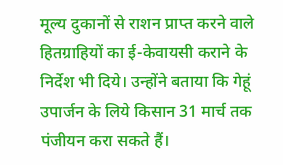मूल्य दुकानों से राशन प्राप्त करने वाले हितग्राहियों का ई-केवायसी कराने के निर्देश भी दिये। उन्होंने बताया कि गेहूं उपार्जन के लिये किसान 31 मार्च तक पंजीयन करा सकते हैं।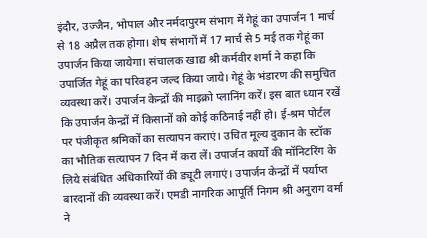इंदौर, उज्जैन, भोपाल और नर्मदापुरम संभाग में गेहूं का उपार्जन 1 मार्च से 18 अप्रैल तक होगा। शेष संभागों में 17 मार्च से 5 मई तक गेहूं का उपार्जन किया जायेगा। संचालक खाद्य श्री कर्मवीर शर्मा ने कहा कि उपार्जित गेहूं का परिवहन जल्द किया जाये। गेहूं के भंडारण की समुचित व्यवस्था करें। उपार्जन केन्द्रों की माइक्रो प्लानिंग करें। इस बात ध्यान रखें कि उपार्जन केन्द्रों में किसानों को कोई कठिनाई नहीं हो। ई-श्रम पोर्टल पर पंजीकृत श्रमिकों का सत्यापन कराएं। उचित मूल्य दुकान के स्टॉक का भौतिक सत्यापन 7 दिन में करा लें। उपार्जन कार्यों की मॉनिटरिंग के लिये संबंधित अधिकारियों की ड्यूटी लगाएं। उपार्जन केन्द्रों में पर्याप्त बारदानों की व्यवस्था करें। एमडी नागरिक आपूर्ति निगम श्री अनुराग वर्मा ने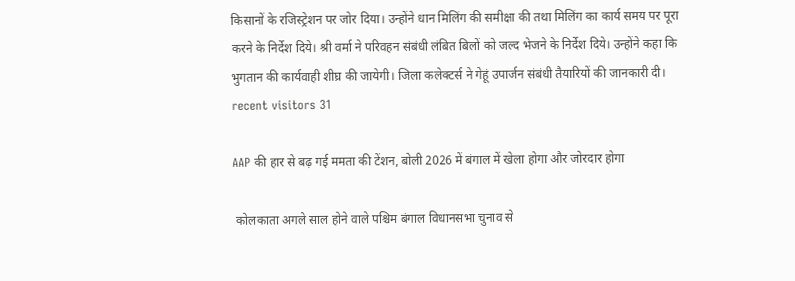किसानों के रजिस्ट्रेशन पर जोर दिया। उन्होंने धान मिलिंग की समीक्षा की तथा मिलिंग का कार्य समय पर पूरा करने के निर्देश दिये। श्री वर्मा ने परिवहन संबंधी लंबित बिलों को जल्द भेजने के निर्देश दिये। उन्होंने कहा कि भुगतान की कार्यवाही शीघ्र की जायेगी। जिला कलेक्टर्स ने गेहूं उपार्जन संबंधी तैयारियों की जानकारी दी।   recent visitors 31

AAP की हार से बढ़ गई ममता की टेंशन, बोली 2026 में बंगाल में खेला होगा और जोरदार होगा

 कोलकाता अगले साल होने वाले पश्चिम बंगाल विधानसभा चुनाव से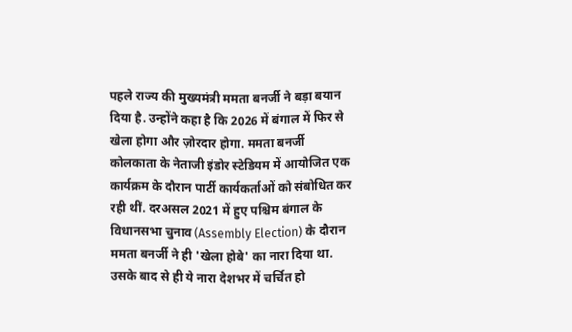पहले राज्य की मुख्यमंत्री ममता बनर्जी ने बड़ा बयान दिया है. उन्होंने कहा है कि 2026 में बंगाल में फिर से खेला होगा और ज़ोरदार होगा. ममता बनर्जी कोलकाता के नेताजी इंडोर स्टेडियम में आयोजित एक कार्यक्रम के दौरान पार्टी कार्यकर्ताओं को संबोधित कर रही थीं. दरअसल 2021 में हुए पश्चिम बंगाल के विधानसभा चुनाव (Assembly Election) के दौरान ममता बनर्जी ने ही 'खेला होबे' का नारा दिया था. उसके बाद से ही ये नारा देशभर में चर्चित हो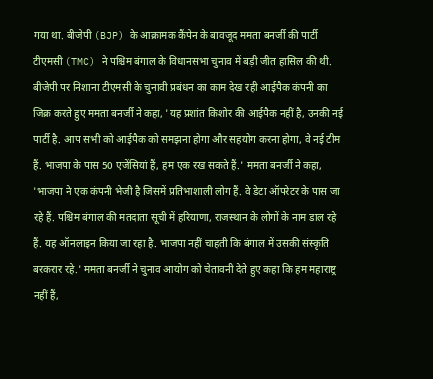गया था. बीजेपी (BJP) के आक्रामक कैंपेन के बावजूद ममता बनर्जी की पार्टी टीएमसी (TMC) ने पश्चिम बंगाल के विधानसभा चुनाव में बड़ी जीत हासिल की थी. बीजेपी पर निशाना टीएमसी के चुनावी प्रबंधन का काम देख रही आईपैक कंपनी का जिक्र करते हुए ममता बनर्जी ने कहा, 'यह प्रशांत किशोर की आईपैक नहीं है, उनकी नई पार्टी है. आप सभी को आईपैक को समझना होगा और सहयोग करना होगा, वे नई टीम हैं. भाजपा के पास 50 एजेंसियां हैं, हम एक रख सकते हैं.' ममता बनर्जी ने कहा, 'भाजपा ने एक कंपनी भेजी है जिसमें प्रतिभाशाली लोग हैं. वे डेटा ऑपरेटर के पास जा रहे हैं. पश्चिम बंगाल की मतदाता सूची में हरियाणा, राजस्थान के लोगों के नाम डाल रहे हैं. यह ऑनलाइन किया जा रहा है. भाजपा नहीं चाहती कि बंगाल में उसकी संस्कृति बरकरार रहे.' ममता बनर्जी ने चुनाव आयोग को चेतावनी देते हुए कहा कि हम महाराष्ट्र नहीं हैं,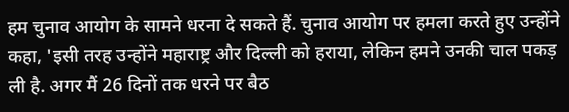हम चुनाव आयोग के सामने धरना दे सकते हैं. चुनाव आयोग पर हमला करते हुए उन्होंने कहा, 'इसी तरह उन्होंने महाराष्ट्र और दिल्ली को हराया, लेकिन हमने उनकी चाल पकड़ ली है. अगर मैं 26 दिनों तक धरने पर बैठ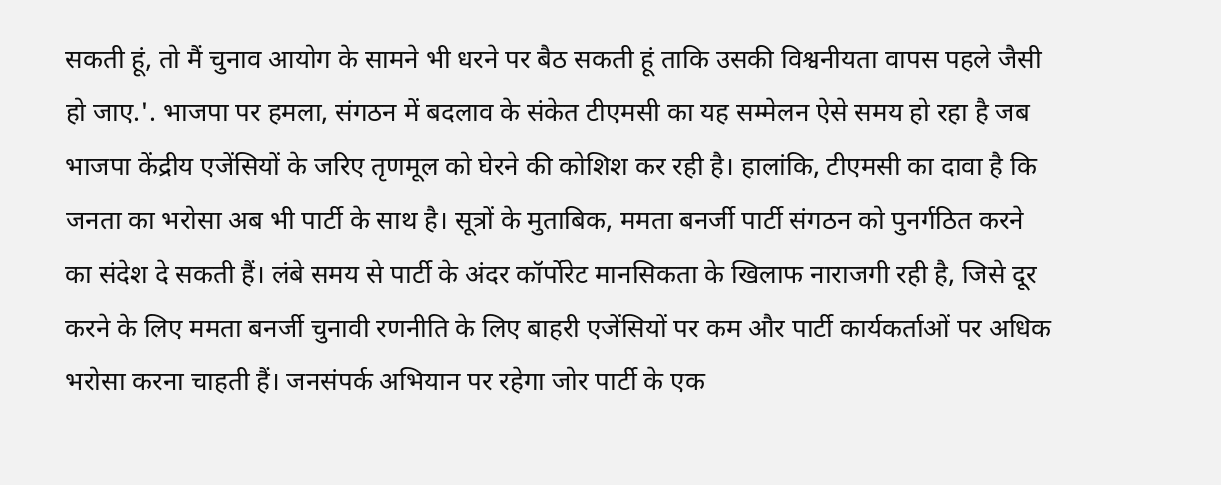सकती हूं, तो मैं चुनाव आयोग के सामने भी धरने पर बैठ सकती हूं ताकि उसकी विश्वनीयता वापस पहले जैसी हो जाए.'. भाजपा पर हमला, संगठन में बदलाव के संकेत टीएमसी का यह सम्मेलन ऐसे समय हो रहा है जब भाजपा केंद्रीय एजेंसियों के जरिए तृणमूल को घेरने की कोशिश कर रही है। हालांकि, टीएमसी का दावा है कि जनता का भरोसा अब भी पार्टी के साथ है। सूत्रों के मुताबिक, ममता बनर्जी पार्टी संगठन को पुनर्गठित करने का संदेश दे सकती हैं। लंबे समय से पार्टी के अंदर कॉर्पोरेट मानसिकता के खिलाफ नाराजगी रही है, जिसे दूर करने के लिए ममता बनर्जी चुनावी रणनीति के लिए बाहरी एजेंसियों पर कम और पार्टी कार्यकर्ताओं पर अधिक भरोसा करना चाहती हैं। जनसंपर्क अभियान पर रहेगा जोर पार्टी के एक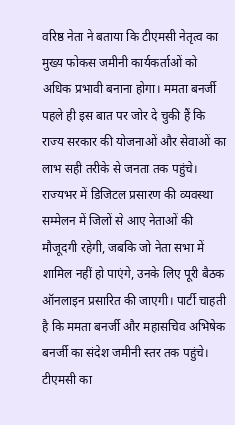वरिष्ठ नेता ने बताया कि टीएमसी नेतृत्व का मुख्य फोकस जमीनी कार्यकर्ताओं को अधिक प्रभावी बनाना होगा। ममता बनर्जी पहले ही इस बात पर जोर दे चुकी हैं कि राज्य सरकार की योजनाओं और सेवाओं का लाभ सही तरीके से जनता तक पहुंचे। राज्यभर में डिजिटल प्रसारण की व्यवस्था सम्मेलन में जिलों से आए नेताओं की मौजूदगी रहेगी, जबकि जो नेता सभा में शामिल नहीं हो पाएंगे, उनके लिए पूरी बैठक ऑनलाइन प्रसारित की जाएगी। पार्टी चाहती है कि ममता बनर्जी और महासचिव अभिषेक बनर्जी का संदेश जमीनी स्तर तक पहुंचे। टीएमसी का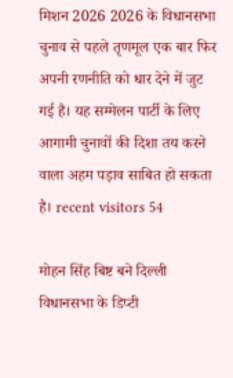मिशन 2026 2026 के विधानसभा चुनाव से पहले तृणमूल एक बार फिर अपनी रणनीति को धार देने में जुट गई है। यह सम्मेलन पार्टी के लिए आगामी चुनावों की दिशा तय करने वाला अहम पड़ाव साबित हो सकता है। recent visitors 54

मोहन सिंह बिष्ट बने दिल्ली विधानसभा के डिप्टी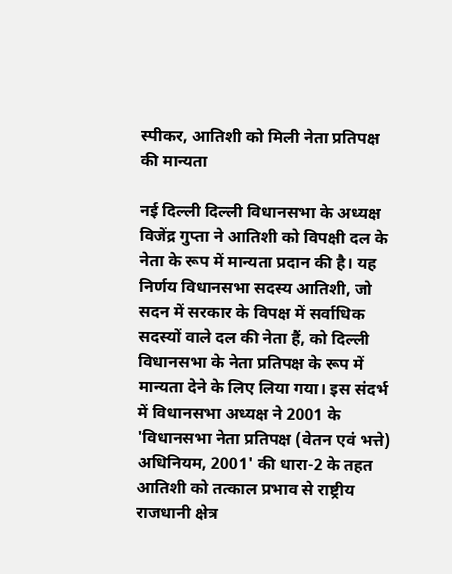स्पीकर, आतिशी को मिली नेता प्रतिपक्ष की मान्यता

नई दिल्ली दिल्ली विधानसभा के अध्यक्ष विजेंद्र गुप्ता ने आतिशी को विपक्षी दल के नेता के रूप में मान्यता प्रदान की है। यह निर्णय विधानसभा सदस्य आतिशी, जो सदन में सरकार के विपक्ष में सर्वाधिक सदस्यों वाले दल की नेता हैं, को दिल्ली विधानसभा के नेता प्रतिपक्ष के रूप में मान्यता देने के लिए लिया गया। इस संदर्भ में विधानसभा अध्यक्ष ने 2001 के 'विधानसभा नेता प्रतिपक्ष (वेतन एवं भत्ते) अधिनियम, 2001' की धारा-2 के तहत आतिशी को तत्काल प्रभाव से राष्ट्रीय राजधानी क्षेत्र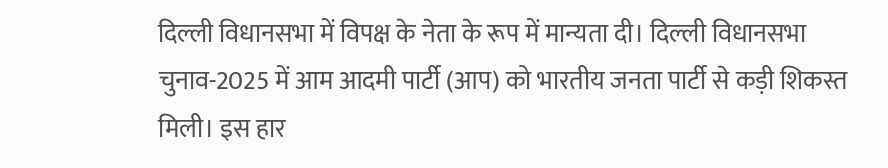दिल्ली विधानसभा में विपक्ष के नेता के रूप में मान्यता दी। दिल्ली विधानसभा चुनाव-2025 में आम आदमी पार्टी (आप) को भारतीय जनता पार्टी से कड़ी शिकस्त मिली। इस हार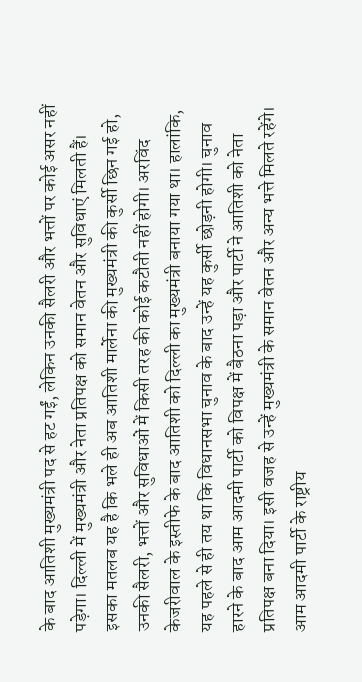के बाद आतिशी मुख्यमंत्री पद से हट गईं, लेकिन उनकी सैलरी और भत्तों पर कोई असर नहीं पड़ेगा। दिल्ली में मुख्यमंत्री और नेता प्रतिपक्ष को समान वेतन और सुविधाएं मिलती हैं। इसका मतलब यह है कि भले ही अब आतिशी मार्लेना की मुख्यमंत्री की कुर्सी छिन गई हो, उनकी सैलरी, भत्तों और सुविधाओं में किसी तरह की कोई कटौती नहीं होगी। अरविंद केजरीवाल के इस्तीफे के बाद आतिशी को दिल्ली का मुख्यमंत्री बनाया गया था। हालांकि, यह पहले से ही तय था कि विधानसभा चुनाव के बाद उन्हें यह कुर्सी छोड़नी होगी। चुनाव हारने के बाद आम आदमी पार्टी को विपक्ष में बैठना पड़ा और पार्टी ने आतिशी को नेता प्रतिपक्ष बना दिया। इसी वजह से उन्हें मुख्यमंत्री के समान वेतन और अन्य भत्ते मिलते रहेंगे। आम आदमी पार्टी के राष्ट्रीय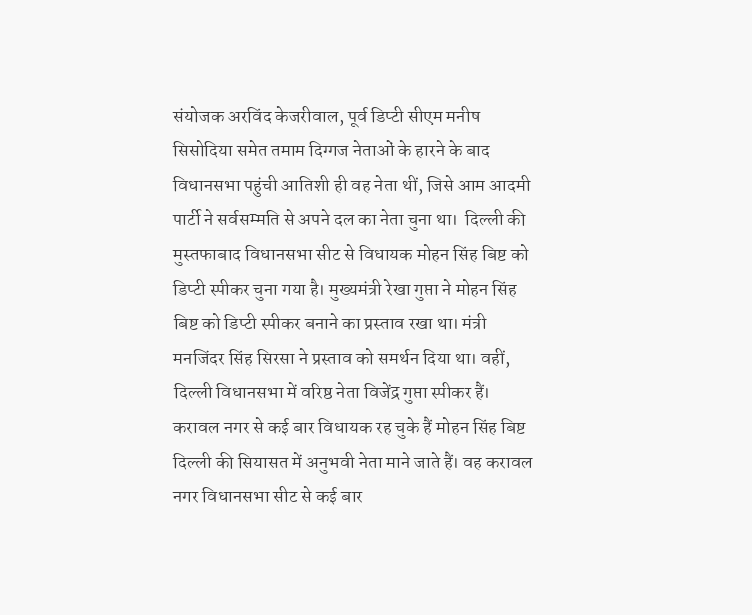संयोजक अरविंद केजरीवाल, पूर्व डिप्टी सीएम मनीष सिसोदिया समेत तमाम दिग्गज नेताओं के हारने के बाद विधानसभा पहुंची आतिशी ही वह नेता थीं, जिसे आम आदमी पार्टी ने सर्वसम्मति से अपने दल का नेता चुना था।  दिल्ली की मुस्तफाबाद विधानसभा सीट से विधायक मोहन सिंह बिष्ट को डिप्टी स्पीकर चुना गया है। मुख्यमंत्री रेखा गुप्ता ने मोहन सिंह बिष्ट को डिप्टी स्पीकर बनाने का प्रस्ताव रखा था। मंत्री मनजिंदर सिंह सिरसा ने प्रस्ताव को समर्थन दिया था। वहीं, दिल्ली विधानसभा में वरिष्ठ नेता विजेंद्र गुप्ता स्पीकर हैं। करावल नगर से कई बार विधायक रह चुके हैं मोहन सिंह बिष्ट दिल्ली की सियासत में अनुभवी नेता माने जाते हैं। वह करावल नगर विधानसभा सीट से कई बार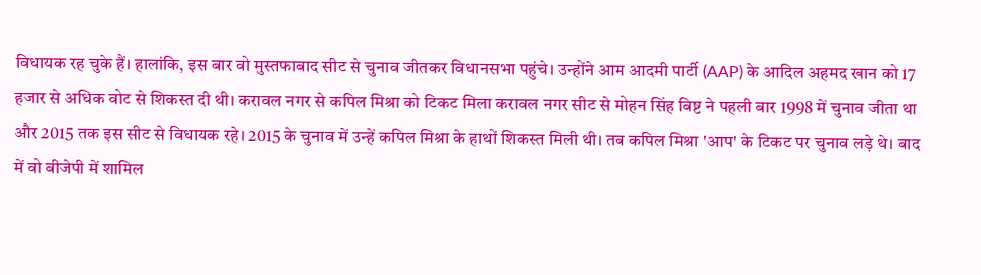विधायक रह चुके हैं। हालांकि, इस बार वो मुस्तफाबाद सीट से चुनाव जीतकर विधानसभा पहुंचे। उन्होंने आम आदमी पार्टी (AAP) के आदिल अहमद खान को 17 हजार से अधिक वोट से शिकस्त दी थी। करावल नगर से कपिल मिश्रा को टिकट मिला करावल नगर सीट से मोहन सिंह बिष्ट ने पहली बार 1998 में चुनाव जीता था और 2015 तक इस सीट से विधायक रहे। 2015 के चुनाव में उन्हें कपिल मिश्रा के हाथों शिकस्त मिली थी। तब कपिल मिश्रा 'आप' के टिकट पर चुनाव लड़े थे। बाद में वो बीजेपी में शामिल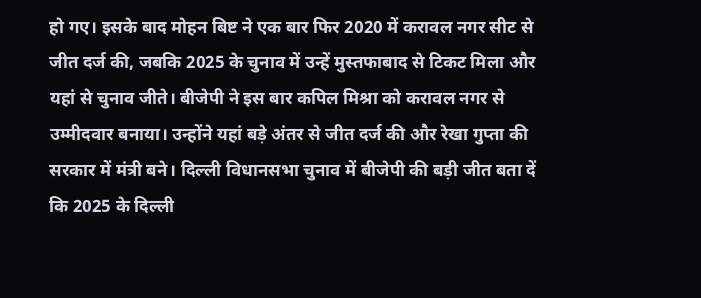हो गए। इसके बाद मोहन बिष्ट ने एक बार फिर 2020 में करावल नगर सीट से जीत दर्ज की, जबकि 2025 के चुनाव में उन्हें मुस्तफाबाद से टिकट मिला और यहां से चुनाव जीते। बीजेपी ने इस बार कपिल मिश्रा को करावल नगर से उम्मीदवार बनाया। उन्होंने यहां बड़े अंतर से जीत दर्ज की और रेखा गुप्ता की सरकार में मंत्री बने। दिल्ली विधानसभा चुनाव में बीजेपी की बड़ी जीत बता दें कि 2025 के दिल्ली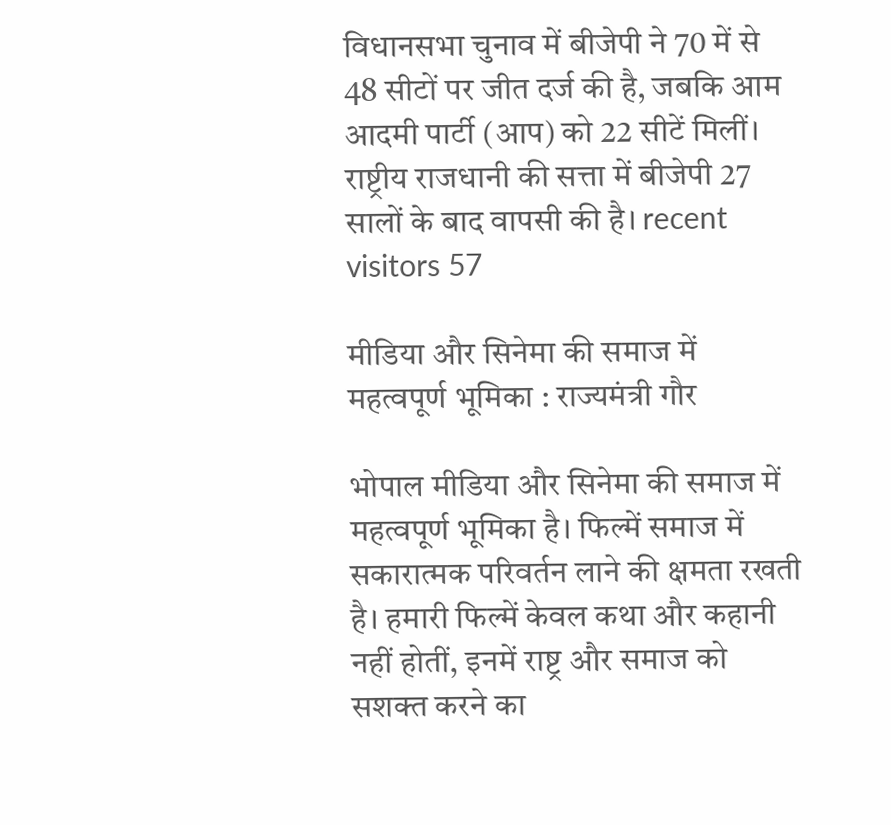विधानसभा चुनाव में बीजेपी ने 70 में से 48 सीटों पर जीत दर्ज की है, जबकि आम आदमी पार्टी (आप) को 22 सीटें मिलीं। राष्ट्रीय राजधानी की सत्ता में बीजेपी 27 सालों के बाद वापसी की है। recent visitors 57

मीडिया और सिनेमा की समाज में महत्वपूर्ण भूमिका : राज्यमंत्री गौर

भोपाल मीडिया और सिनेमा की समाज में महत्वपूर्ण भूमिका है। फिल्में समाज में सकारात्मक परिवर्तन लाने की क्षमता रखती है। हमारी फिल्में केवल कथा और कहानी नहीं होतीं, इनमें राष्ट्र और समाज को सशक्त करने का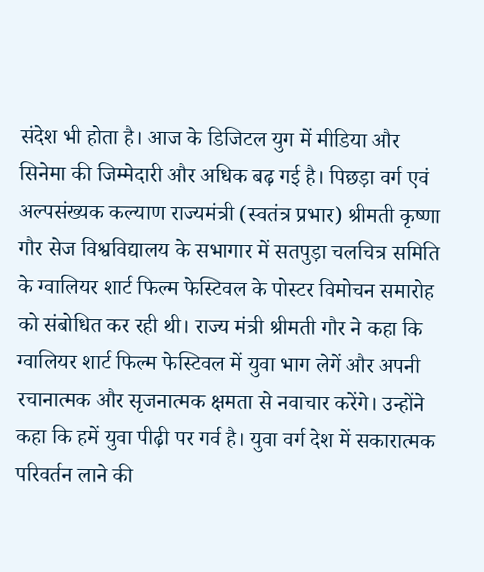संदेश भी होता है। आज के डिजिटल युग में मीडिया और सिनेमा की जिम्मेदारी और अधिक बढ़ गई है। पिछड़ा वर्ग एवं अल्पसंख्यक कल्याण राज्यमंत्री (स्वतंत्र प्रभार) श्रीमती कृष्णा गौर सेज विश्वविद्यालय के सभागार में सतपुड़ा चलचित्र समिति के ग्वालियर शार्ट फिल्म फेस्टिवल के पोस्टर विमोचन समारोह को संबोधित कर रही थी। राज्य मंत्री श्रीमती गौर ने कहा कि ग्वालियर शार्ट फिल्म फेस्टिवल में युवा भाग लेगें और अपनी रचानात्मक और सृजनात्मक क्षमता से नवाचार करेंगे। उन्होंने कहा कि हमें युवा पीढ़ी पर गर्व है। युवा वर्ग देश में सकारात्मक परिवर्तन लाने की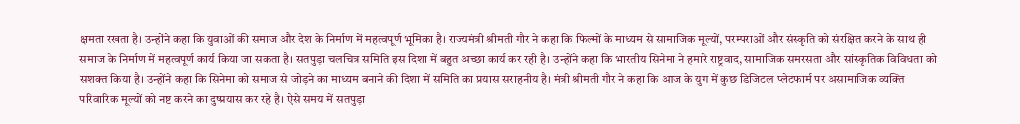क्षमता रखता है। उन्होंने कहा कि युवाओं की समाज और देश के निर्माण में महत्वपूर्ण भूमिका है। राज्यमंत्री श्रीमती गौर ने कहा कि फिल्मों के माध्यम से सामाजिक मूल्यों, परम्पराओं और संस्कृति को संरक्षित करने के साथ ही समाज के निर्माण में महत्वपूर्ण कार्य किया जा सकता है। सतपुड़ा चलचित्र समिति इस दिशा में बहुत अच्छा कार्य कर रही है। उन्होंने कहा कि भारतीय सिनेमा ने हमारे राष्ट्रवाद, सामाजिक समरसता और सांस्कृतिक विविधता को सशक्त किया है। उन्होंने कहा कि सिनेमा को समाज से जोड़ने का माध्यम बनाने की दिशा में समिति का प्रयास सराहनीय है। मंत्री श्रीमती गौर ने कहा कि आज के युग में कुछ डिजिटल प्लेटफार्म पर असामाजिक व्यक्ति परिवारिक मूल्यों को नष्ट करने का दुष्प्रयास कर रहे है। ऐसे समय में सतपुड़ा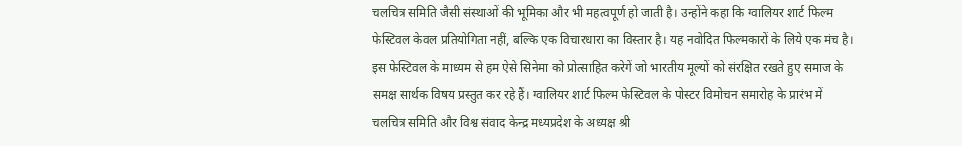चलचित्र समिति जैसी संस्थाओं की भूमिका और भी महत्वपूर्ण हो जाती है। उन्होंने कहा कि ग्वालियर शार्ट फिल्म फेस्टिवल केवल प्रतियोगिता नहीं, बल्कि एक विचारधारा का विस्तार है। यह नवोदित फिल्मकारों के लिये एक मंच है। इस फेस्टिवल के माध्यम से हम ऐसे सिनेमा को प्रोत्साहित करेगें जो भारतीय मूल्यों को संरक्षित रखते हुए समाज के समक्ष सार्थक विषय प्रस्तुत कर रहे हैं। ग्वालियर शार्ट फिल्म फेस्टिवल के पोस्टर विमोचन समारोह के प्रारंभ में चलचित्र समिति और विश्व संवाद केन्द्र मध्यप्रदेश के अध्यक्ष श्री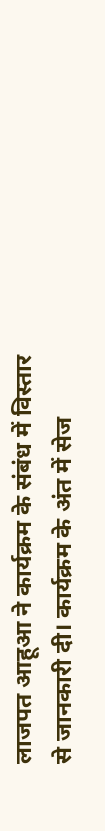लाजपत आहूआ ने कार्यक्रम के संबंध में विस्तार से जानकारी दी। कार्यक्रम के अंत में सेज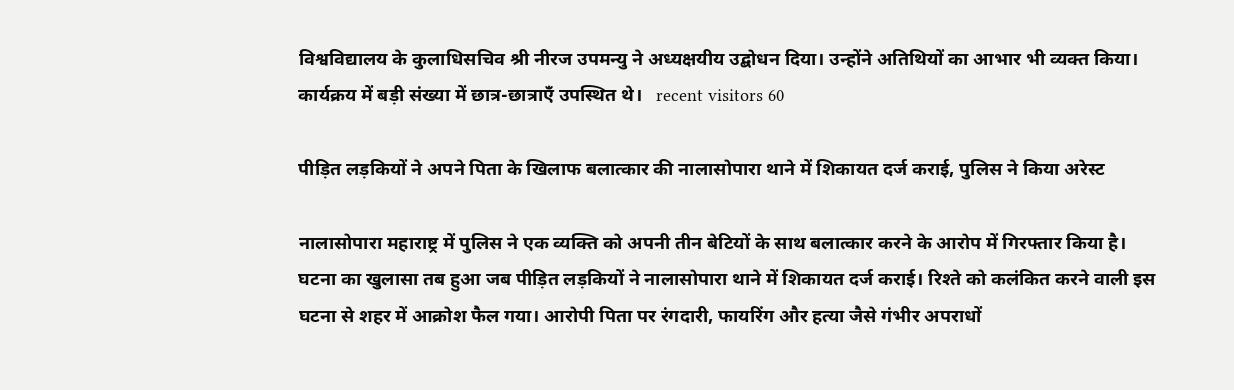विश्वविद्यालय के कुलाधिसचिव श्री नीरज उपमन्यु ने अध्यक्षयीय उद्बोधन दिया। उन्होंने अतिथियों का आभार भी व्यक्त किया। कार्यक्रय में बड़ी संख्या में छात्र-छात्राएँ उपस्थित थे।   recent visitors 60

पीड़ित लड़कियों ने अपने पिता के खिलाफ बलात्कार की नालासोपारा थाने में शिकायत दर्ज कराई, पुलिस ने किया अरेस्ट

नालासोपारा महाराष्ट्र में पुलिस ने एक व्यक्ति को अपनी तीन बेटियों के साथ बलात्कार करने के आरोप में गिरफ्तार किया है। घटना का खुलासा तब हुआ जब पीड़ित लड़कियों ने नालासोपारा थाने में शिकायत दर्ज कराई। रिश्ते को कलंकित करने वाली इस घटना से शहर में आक्रोश फैल गया। आरोपी पिता पर रंगदारी, फायरिंग और हत्या जैसे गंभीर अपराधों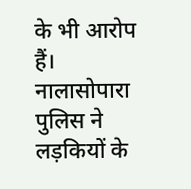के भी आरोप हैं। नालासोपारा पुलिस ने लड़कियों के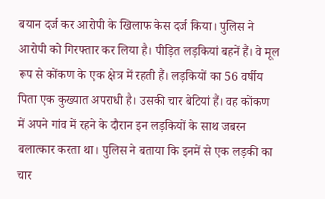बयान दर्ज कर आरोपी के खिलाफ केस दर्ज किया। पुलिस ने आरोपी को गिरफ्तार कर लिया है। पीड़ित लड़कियां बहनें हैं। वे मूल रूप से कोंकण के एक क्षेत्र में रहती हैं। लड़कियों का 56 वर्षीय पिता एक कुख्यात अपराधी है। उसकी चार बेटियां हैं। वह कोंकण में अपने गांव में रहने के दौरान इन लड़कियों के साथ जबरन बलात्कार करता था। पुलिस ने बताया कि इनमें से एक लड़की का चार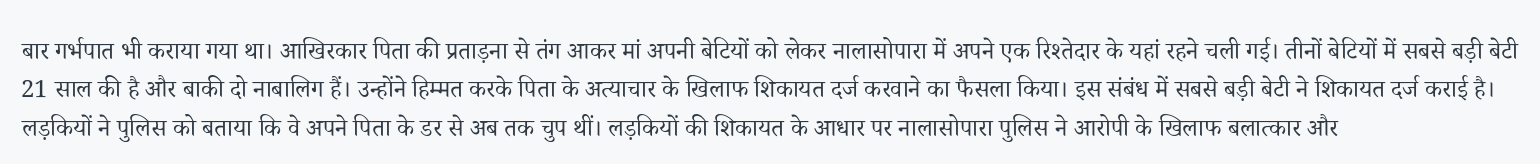बार गर्भपात भी कराया गया था। आखिरकार पिता की प्रताड़ना से तंग आकर मां अपनी बेटियों को लेकर नालासोपारा में अपने एक रिश्तेदार के यहां रहने चली गई। तीनों बेटियों में सबसे बड़ी बेटी 21 साल की है और बाकी दो नाबालिग हैं। उन्होंने हिम्मत करके पिता के अत्याचार के खिलाफ शिकायत दर्ज करवाने का फैसला किया। इस संबंध में सबसे बड़ी बेटी ने शिकायत दर्ज कराई है। लड़कियों ने पुलिस को बताया कि वे अपने पिता के डर से अब तक चुप थीं। लड़कियों की शिकायत के आधार पर नालासोपारा पुलिस ने आरोपी के खिलाफ बलात्कार और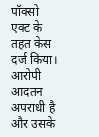पॉक्सो एक्ट के तहत केस दर्ज किया। आरोपी आदतन अपराधी है और उसके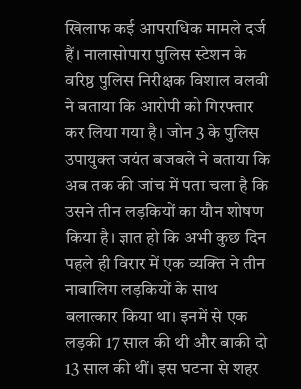खिलाफ कई आपराधिक मामले दर्ज हैं। नालासोपारा पुलिस स्टेशन के वरिष्ठ पुलिस निरीक्षक विशाल वलवी ने बताया कि आरोपी को गिरफ्तार कर लिया गया है। जोन 3 के पुलिस उपायुक्त जयंत बजबले ने बताया कि अब तक की जांच में पता चला है कि उसने तीन लड़कियों का यौन शोषण किया है। ज्ञात हो कि अभी कुछ दिन पहले ही विरार में एक व्यक्ति ने तीन नाबालिग लड़कियों के साथ बलात्कार किया था। इनमें से एक लड़की 17 साल की थी और बाकी दो 13 साल की थीं। इस घटना से शहर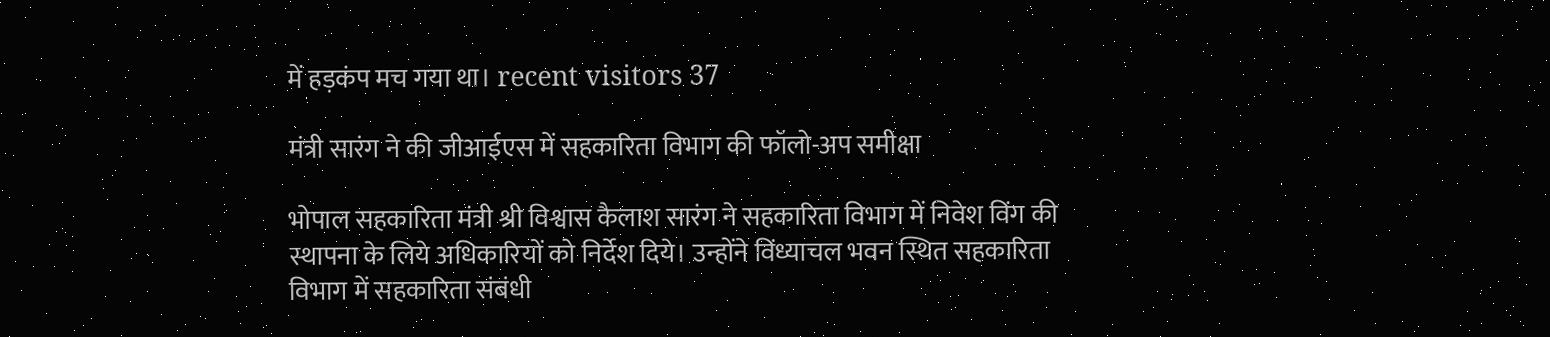में हड़कंप मच गया था। recent visitors 37

मंत्री सारंग ने की जीआईएस में सहकारिता विभाग की फॉलो-अप समीक्षा

भोपाल सहकारिता मंत्री श्री विश्वास कैलाश सारंग ने सहकारिता विभाग में निवेश विंग की स्थापना के लिये अधिकारियों को निर्देश दिये। उन्होंने विंध्याचल भवन स्थित सहकारिता विभाग में सहकारिता संबंधी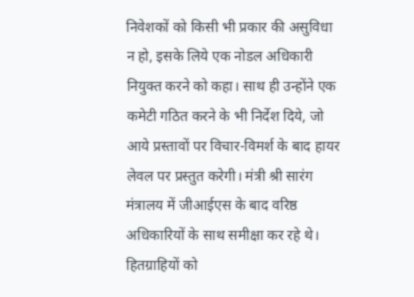निवेशकों को किसी भी प्रकार की असुविधा न हो, इसके लिये एक नोडल अधिकारी नियुक्त करने को कहा। साथ ही उन्होंने एक कमेटी गठित करने के भी निर्देश दिये, जो आये प्रस्तावों पर विचार-विमर्श के बाद हायर लेवल पर प्रस्तुत करेगी। मंत्री श्री सारंग मंत्रालय में जीआईएस के बाद वरिष्ठ अधिकारियों के साथ समीक्षा कर रहे थे। हितग्राहियों को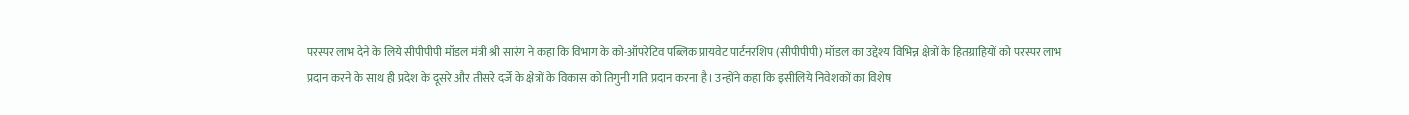परस्पर लाभ देने के लिये सीपीपीपी मॉडल मंत्री श्री सारंग ने कहा कि विभाग के को-ऑपरेटिव पब्लिक प्रायवेट पार्टनरशिप (सीपीपीपी) मॉडल का उद्देश्य विभिन्न क्षेत्रों के हितग्राहियों को परस्पर लाभ प्रदान करने के साथ ही प्रदेश के दूसरे और तीसरे दर्जे के क्षेत्रों के विकास को तिगुनी गति प्रदान करना है। उन्होंने कहा कि इसीलिये निवेशकों का विशेष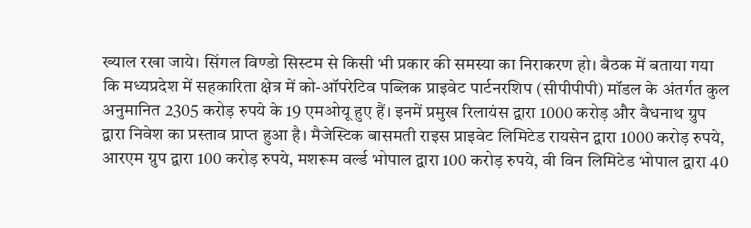ख्याल रखा जाये। सिंगल विण्डो सिस्टम से किसी भी प्रकार की समस्या का निराकरण हो। बैठक में बताया गया कि मध्यप्रदेश में सहकारिता क्षेत्र में को-ऑपरेटिव पब्लिक प्राइवेट पार्टनरशिप (सीपीपीपी) मॉडल के अंतर्गत कुल अनुमानित 2305 करोड़ रुपये के 19 एमओयू हुए हैं। इनमें प्रमुख रिलायंस द्वारा 1000 करोड़ और वैधनाथ ग्रुप द्वारा निवेश का प्रस्ताव प्राप्त हुआ है। मैजेस्टिक बासमती राइस प्राइवेट लिमिटेड रायसेन द्वारा 1000 करोड़ रुपये, आरएम ग्रुप द्वारा 100 करोड़ रुपये, मशरूम वर्ल्ड भोपाल द्वारा 100 करोड़ रुपये, वी विन लिमिटेड भोपाल द्वारा 40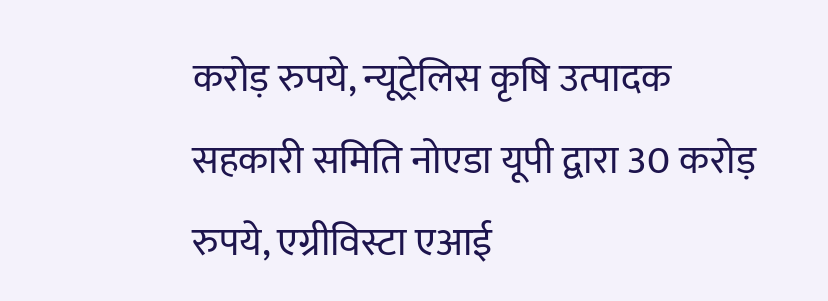करोड़ रुपये, न्यूट्रेलिस कृषि उत्पादक सहकारी समिति नोएडा यूपी द्वारा 30 करोड़ रुपये, एग्रीविस्टा एआई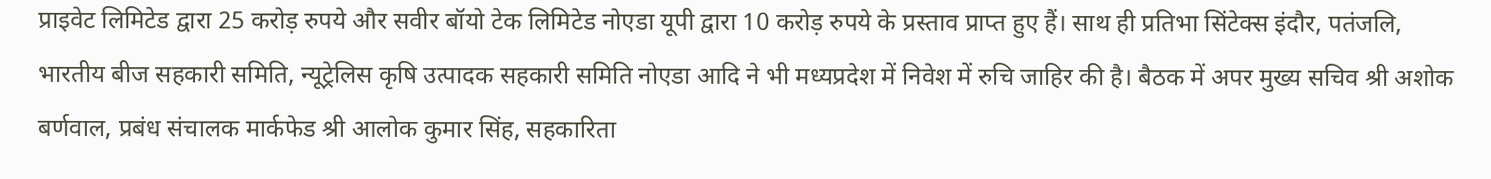प्राइवेट लिमिटेड द्वारा 25 करोड़ रुपये और सवीर बॉयो टेक लिमिटेड नोएडा यूपी द्वारा 10 करोड़ रुपये के प्रस्ताव प्राप्त हुए हैं। साथ ही प्रतिभा सिंटेक्स इंदौर, पतंजलि, भारतीय बीज सहकारी समिति, न्यूट्रेलिस कृषि उत्पादक सहकारी समिति नोएडा आदि ने भी मध्यप्रदेश में निवेश में रुचि जाहिर की है। बैठक में अपर मुख्य सचिव श्री अशोक बर्णवाल, प्रबंध संचालक मार्कफेड श्री आलोक कुमार सिंह, सहकारिता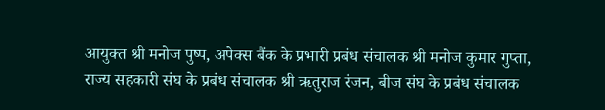आयुक्त श्री मनोज पुष्प, अपेक्स बैंक के प्रभारी प्रबंध संचालक श्री मनोज कुमार गुप्ता, राज्य सहकारी संघ के प्रबंध संचालक श्री ऋतुराज रंजन, बीज संघ के प्रबंध संचालक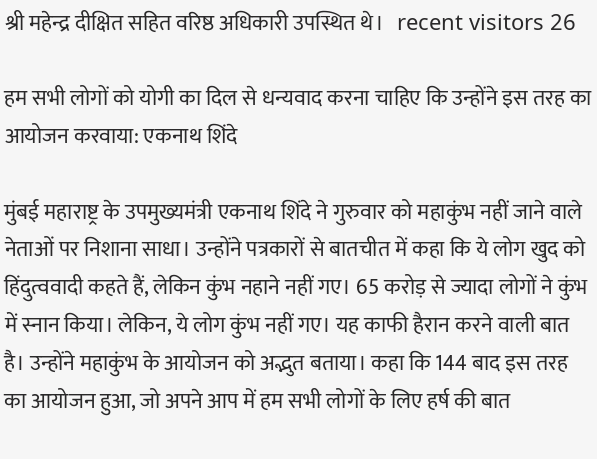श्री महेन्द्र दीक्षित सहित वरिष्ठ अधिकारी उपस्थित थे।   recent visitors 26

हम सभी लोगों को योगी का दिल से धन्यवाद करना चाहिए कि उन्होंने इस तरह का आयोजन करवाया: एकनाथ शिंदे

मुंबई महाराष्ट्र के उपमुख्यमंत्री एकनाथ शिंदे ने गुरुवार को महाकुंभ नहीं जाने वाले नेताओं पर निशाना साधा। उन्होंने पत्रकारों से बातचीत में कहा कि ये लोग खुद को हिंदुत्ववादी कहते हैं, लेकिन कुंभ नहाने नहीं गए। 65 करोड़ से ज्यादा लोगों ने कुंभ में स्नान किया। लेकिन, ये लोग कुंभ नहीं गए। यह काफी हैरान करने वाली बात है। उन्होंने महाकुंभ के आयोजन को अद्भुत बताया। कहा कि 144 बाद इस तरह का आयोजन हुआ, जो अपने आप में हम सभी लोगों के लिए हर्ष की बात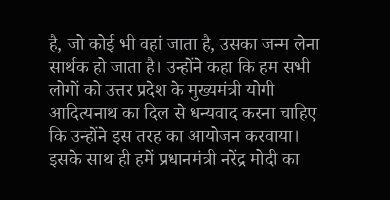है, जो कोई भी वहां जाता है, उसका जन्म लेना सार्थक हो जाता है। उन्होंने कहा कि हम सभी लोगों को उत्तर प्रदेश के मुख्यमंत्री योगी आदित्यनाथ का दिल से धन्यवाद करना चाहिए कि उन्होंने इस तरह का आयोजन करवाया। इसके साथ ही हमें प्रधानमंत्री नरेंद्र मोदी का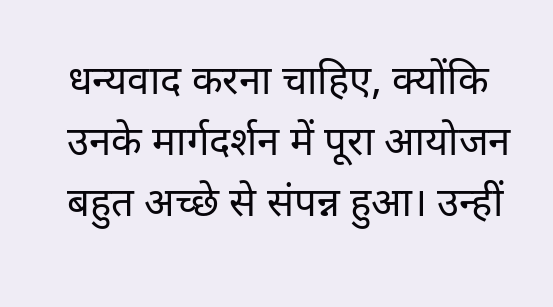धन्यवाद करना चाहिए, क्योंकि उनके मार्गदर्शन में पूरा आयोजन बहुत अच्‍छे से संपन्न हुआ। उन्हीं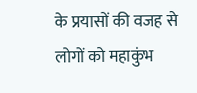के प्रयासों की वजह से लोगों को महाकुंभ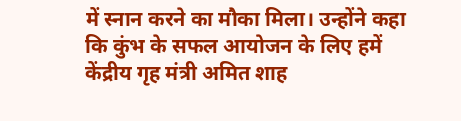में स्नान करने का मौका मिला। उन्होंने कहा कि कुंभ के सफल आयोजन के लिए हमें केंद्रीय गृह मंत्री अमित शाह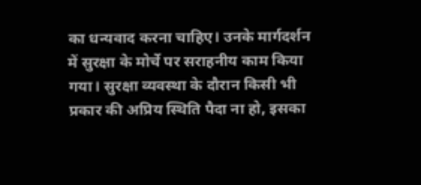का धन्यवाद करना चाहिए। उनके मार्गदर्शन में सुरक्षा के मोर्चे पर सराहनीय काम किया गया। सुरक्षा व्यवस्था के दौरान किसी भी प्रकार की अप्रिय स्थिति पैदा ना हो, इसका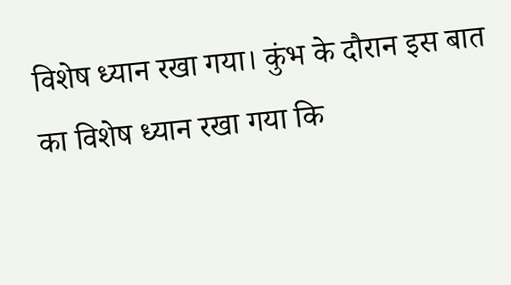विशेष ध्यान रखा गया। कुंभ के दौरान इस बात का विशेष ध्यान रखा गया कि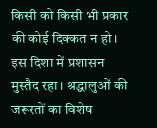क‍िसी को किसी भी प्रकार की कोई दिक्कत न हो। इस दिशा में प्रशासन मुस्तैद रहा। श्रद्धालुओं की जरूरतों का विशेष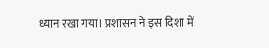ध्यान रखा गया। प्रशासन ने इस दिशा में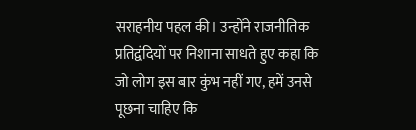सराहनीय पहल की। उन्होंने राजनीतिक प्रतिद्वंदियों पर निशाना साधते हुए कहा कि जो लोग इस बार कुंभ नहीं गए, हमें उनसे पूछना चाहिए कि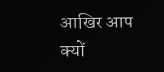आखिर आप क्यों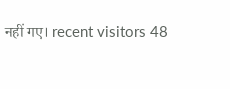नहीं गए। recent visitors 48